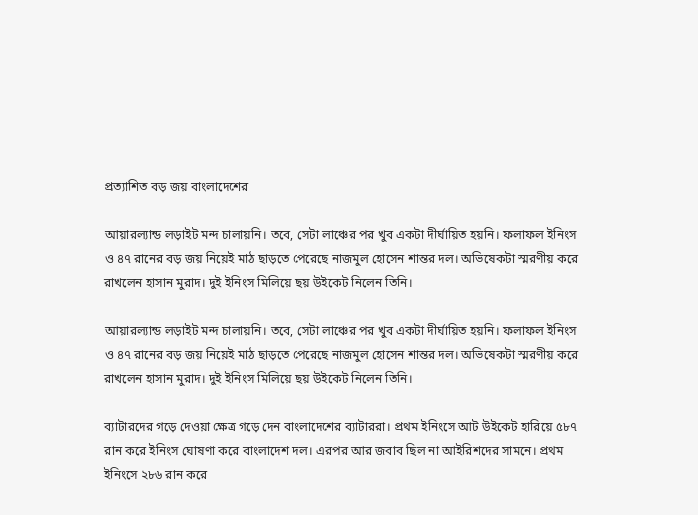প্রত্যাশিত বড় জয় বাংলাদেশের

আয়ারল্যান্ড লড়াইট মন্দ চালায়নি। তবে, সেটা লাঞ্চের পর খুব একটা দীর্ঘায়িত হয়নি। ফলাফল ইনিংস ও ৪৭ রানের বড় জয় নিয়েই মাঠ ছাড়তে পেরেছে নাজমুল হোসেন শান্তর দল। অভিষেকটা স্মরণীয় করে রাখলেন হাসান মুরাদ। দুই ইনিংস মিলিয়ে ছয় উইকেট নিলেন তিনি।

আয়ারল্যান্ড লড়াইট মন্দ চালায়নি। তবে, সেটা লাঞ্চের পর খুব একটা দীর্ঘায়িত হয়নি। ফলাফল ইনিংস ও ৪৭ রানের বড় জয় নিয়েই মাঠ ছাড়তে পেরেছে নাজমুল হোসেন শান্তর দল। অভিষেকটা স্মরণীয় করে রাখলেন হাসান মুরাদ। দুই ইনিংস মিলিয়ে ছয় উইকেট নিলেন তিনি।

ব্যাটারদের গড়ে দেওয়া ক্ষেত্র গড়ে দেন বাংলাদেশের ব্যাটাররা। প্রথম ইনিংসে আট উইকেট হারিয়ে ৫৮৭ রান করে ইনিংস ঘোষণা করে বাংলাদেশ দল। এরপর আর জবাব ছিল না আইরিশদের সামনে। প্রথম ইনিংসে ২৮৬ রান করে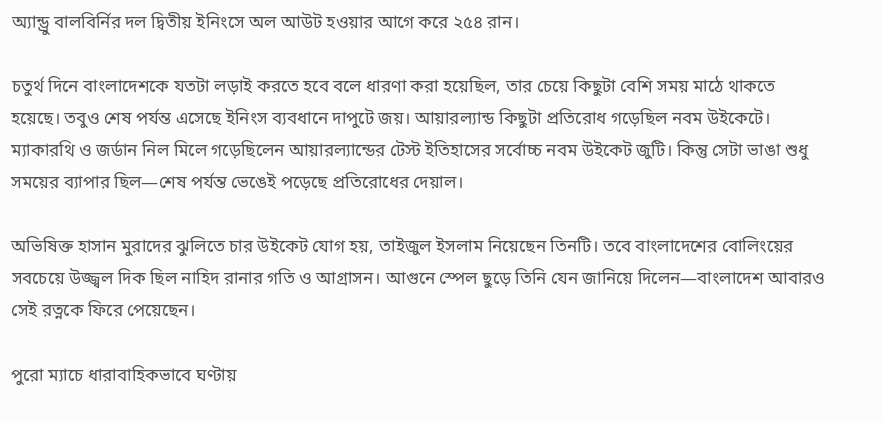অ্যান্ড্রু বালবির্নির দল দ্বিতীয় ইনিংসে অল আউট হওয়ার আগে করে ২৫৪ রান।

চতুর্থ দিনে বাংলাদেশকে যতটা লড়াই করতে হবে বলে ধারণা করা হয়েছিল, তার চেয়ে কিছুটা বেশি সময় মাঠে থাকতে হয়েছে। তবুও শেষ পর্যন্ত এসেছে ইনিংস ব্যবধানে দাপুটে জয়। আয়ারল্যান্ড কিছুটা প্রতিরোধ গড়েছিল নবম উইকেটে। ম্যাকারথি ও জর্ডান নিল মিলে গড়েছিলেন আয়ারল্যান্ডের টেস্ট ইতিহাসের সর্বোচ্চ নবম উইকেট জুটি। কিন্তু সেটা ভাঙা শুধু সময়ের ব্যাপার ছিল—শেষ পর্যন্ত ভেঙেই পড়েছে প্রতিরোধের দেয়াল।

অভিষিক্ত হাসান মুরাদের ঝুলিতে চার উইকেট যোগ হয়, তাইজুল ইসলাম নিয়েছেন তিনটি। তবে বাংলাদেশের বোলিংয়ের সবচেয়ে উজ্জ্বল দিক ছিল নাহিদ রানার গতি ও আগ্রাসন। আগুনে স্পেল ছুড়ে তিনি যেন জানিয়ে দিলেন—বাংলাদেশ আবারও সেই রত্নকে ফিরে পেয়েছেন।

পুরো ম্যাচে ধারাবাহিকভাবে ঘণ্টায়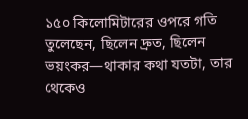১৫০ কিলোমিটারের ওপরে গতি তুলেছেন, ছিলেন দ্রুত, ছিলেন ভয়ংকর—থাকার কথা যতটা, তার থেকেও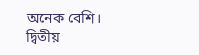অনেক বেশি। দ্বিতীয়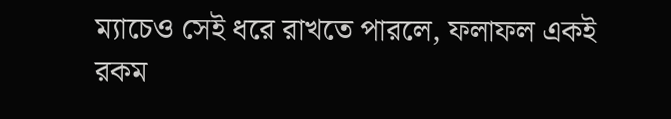ম্যাচেও সেই ধরে রাখতে পারলে, ফলাফল একই রকম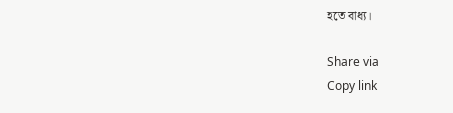হতে বাধ্য।

Share via
Copy link